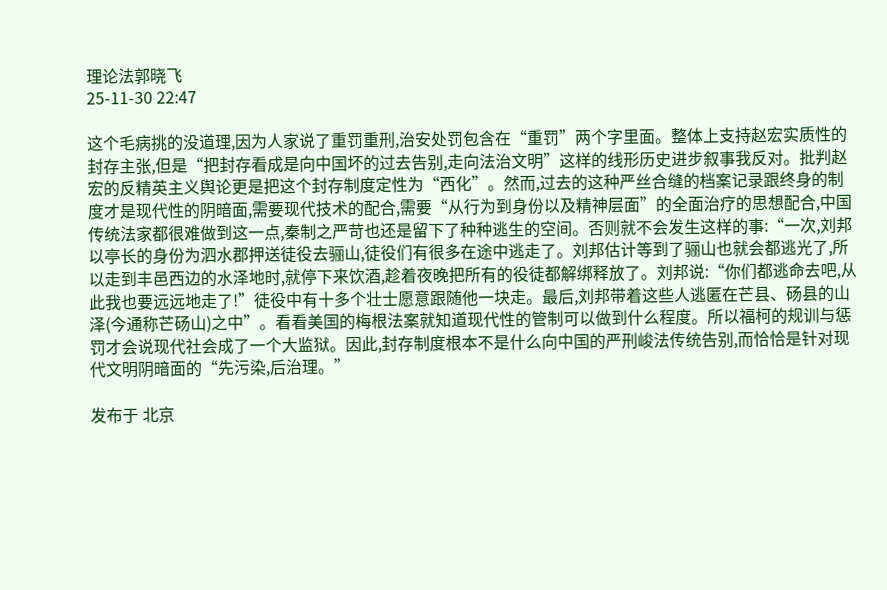理论法郭晓飞
25-11-30 22:47

这个毛病挑的没道理,因为人家说了重罚重刑,治安处罚包含在“重罚”两个字里面。整体上支持赵宏实质性的封存主张,但是“把封存看成是向中国坏的过去告别,走向法治文明”这样的线形历史进步叙事我反对。批判赵宏的反精英主义舆论更是把这个封存制度定性为“西化”。然而,过去的这种严丝合缝的档案记录跟终身的制度才是现代性的阴暗面,需要现代技术的配合,需要“从行为到身份以及精神层面”的全面治疗的思想配合,中国传统法家都很难做到这一点,秦制之严苛也还是留下了种种逃生的空间。否则就不会发生这样的事:“一次,刘邦以亭长的身份为泗水郡押送徒役去骊山,徒役们有很多在途中逃走了。刘邦估计等到了骊山也就会都逃光了,所以走到丰邑西边的水泽地时,就停下来饮酒,趁着夜晚把所有的役徒都解绑释放了。刘邦说:“你们都逃命去吧,从此我也要远远地走了!”徒役中有十多个壮士愿意跟随他一块走。最后,刘邦带着这些人逃匿在芒县、砀县的山泽(今通称芒砀山)之中”。看看美国的梅根法案就知道现代性的管制可以做到什么程度。所以福柯的规训与惩罚才会说现代社会成了一个大监狱。因此,封存制度根本不是什么向中国的严刑峻法传统告别,而恰恰是针对现代文明阴暗面的“先污染,后治理。”

发布于 北京